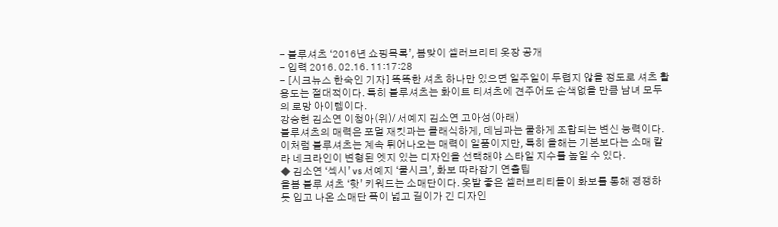- 블루셔츠 ‘2016년 쇼핑목록’, 봄맞이 셀러브리티 옷장 공개
- 입력 2016. 02.16. 11:17:28
- [시크뉴스 한숙인 기자] 똑똑한 셔츠 하나만 있으면 일주일이 두렵지 않을 정도로 셔츠 활용도는 절대적이다. 특히 블루셔츠는 화이트 티셔츠에 견주어도 손색없을 만큼 남녀 모두의 로망 아이템이다.
강승현 김소연 이청아(위)/ 서예지 김소연 고아성(아래)
블루셔츠의 매력은 포멀 재킷과는 클래식하게, 데님과는 쿨하게 조합되는 변신 능력이다. 이처럼 블루셔츠는 계속 튀어나오는 매력이 일품이지만, 특히 올해는 기본보다는 소매 칼라 네크라인이 변형된 엣지 있는 디자인을 선택해야 스타일 지수를 높일 수 있다.
◆ 김소연 ‘섹시’ vs 서예지 ‘쿨시크’, 화보 따라잡기 연출팁
올봄 블루 셔츠 ‘핫’ 키워드는 소매단이다. 옷발 좋은 셀러브리티들이 화보를 통해 경쟁하듯 입고 나온 소매단 폭이 넓고 길이가 긴 디자인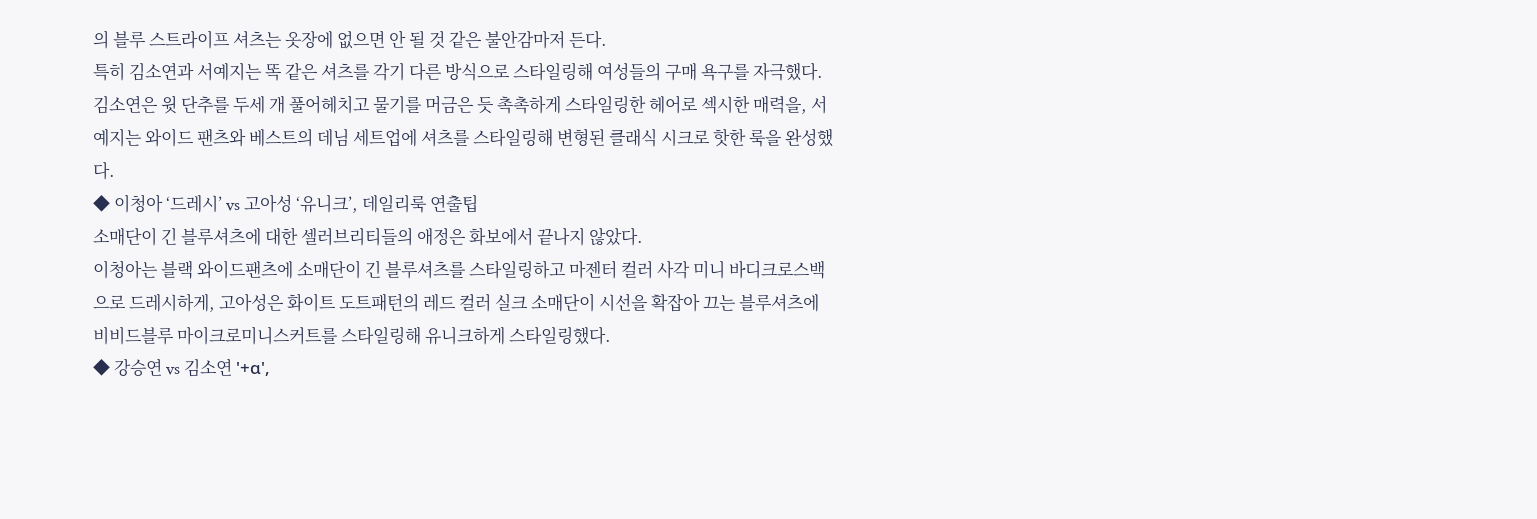의 블루 스트라이프 셔츠는 옷장에 없으면 안 될 것 같은 불안감마저 든다.
특히 김소연과 서예지는 똑 같은 셔츠를 각기 다른 방식으로 스타일링해 여성들의 구매 욕구를 자극했다.
김소연은 윗 단추를 두세 개 풀어헤치고 물기를 머금은 듯 촉촉하게 스타일링한 헤어로 섹시한 매력을, 서예지는 와이드 팬츠와 베스트의 데님 세트업에 셔츠를 스타일링해 변형된 클래식 시크로 핫한 룩을 완성했다.
◆ 이청아 ‘드레시’ vs 고아성 ‘유니크’, 데일리룩 연출팁
소매단이 긴 블루셔츠에 대한 셀러브리티들의 애정은 화보에서 끝나지 않았다.
이청아는 블랙 와이드팬츠에 소매단이 긴 블루셔츠를 스타일링하고 마젠터 컬러 사각 미니 바디크로스백으로 드레시하게, 고아성은 화이트 도트패턴의 레드 컬러 실크 소매단이 시선을 확잡아 끄는 블루셔츠에 비비드블루 마이크로미니스커트를 스타일링해 유니크하게 스타일링했다.
◆ 강승연 vs 김소연 '+α',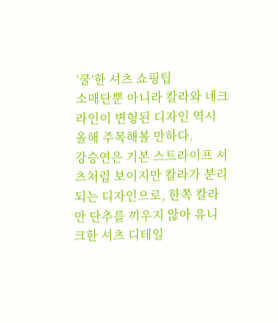‘쿨’한 셔츠 쇼핑팁
소매단뿐 아니라 칼라와 네크라인이 변형된 디자인 역시 올해 주목해볼 만하다.
강승연은 기본 스트라이프 셔츠처럼 보이지만 칼라가 분리되는 디자인으로, 한쪽 칼라만 단추를 끼우지 않아 유니크한 셔츠 디테일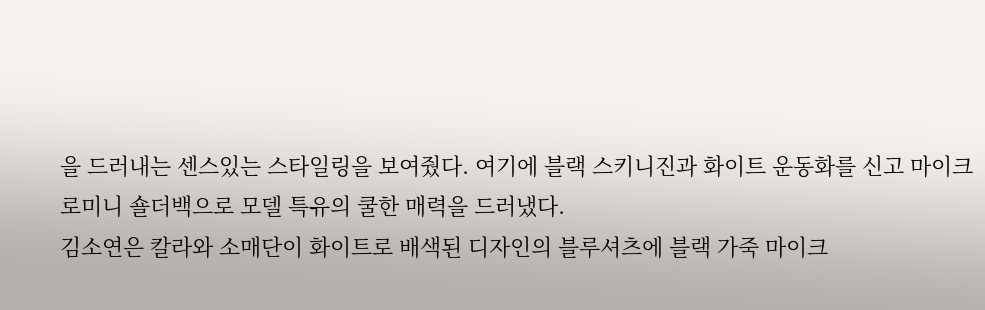을 드러내는 센스있는 스타일링을 보여줬다. 여기에 블랙 스키니진과 화이트 운동화를 신고 마이크로미니 숄더백으로 모델 특유의 쿨한 매력을 드러냈다.
김소연은 칼라와 소매단이 화이트로 배색된 디자인의 블루셔츠에 블랙 가죽 마이크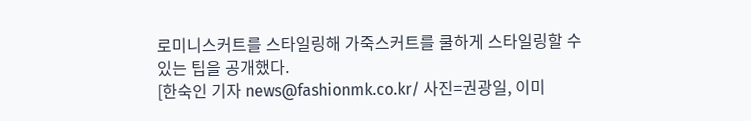로미니스커트를 스타일링해 가죽스커트를 쿨하게 스타일링할 수 있는 팁을 공개했다.
[한숙인 기자 news@fashionmk.co.kr/ 사진=권광일, 이미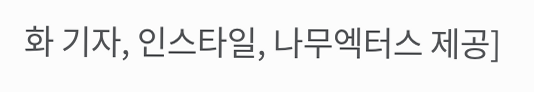화 기자, 인스타일, 나무엑터스 제공]